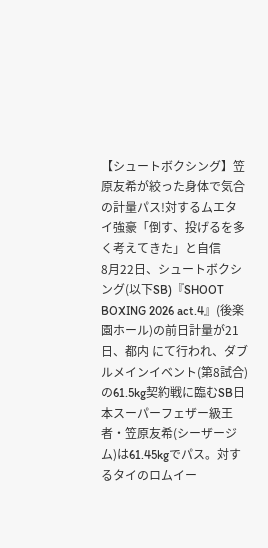【シュートボクシング】笠原友希が絞った身体で気合の計量パス!対するムエタイ強豪「倒す、投げるを多く考えてきた」と自信
8月22日、シュートボクシング(以下SB)『SHOOT BOXING 2026 act.4』(後楽園ホール)の前日計量が21日、都内 にて行われ、ダブルメインイベント(第8試合)の61.5kg契約戦に臨むSB日本スーパーフェザー級王者・笠原友希(シーザージム)は61.45kgでパス。対するタイのロムイー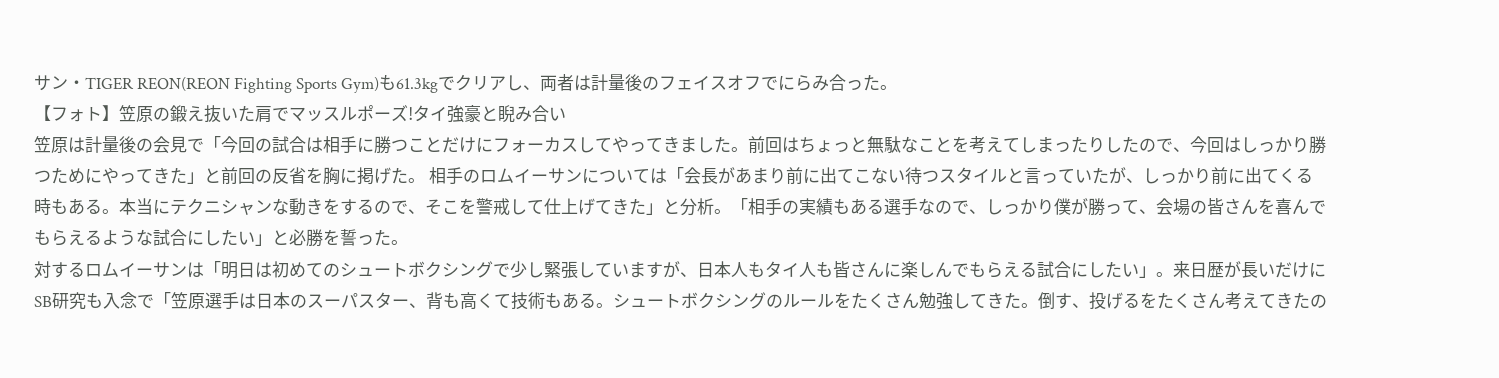サン・TIGER REON(REON Fighting Sports Gym)も61.3kgでクリアし、両者は計量後のフェイスオフでにらみ合った。
【フォト】笠原の鍛え抜いた肩でマッスルポーズ!タイ強豪と睨み合い
笠原は計量後の会見で「今回の試合は相手に勝つことだけにフォーカスしてやってきました。前回はちょっと無駄なことを考えてしまったりしたので、今回はしっかり勝つためにやってきた」と前回の反省を胸に掲げた。 相手のロムイーサンについては「会長があまり前に出てこない待つスタイルと言っていたが、しっかり前に出てくる時もある。本当にテクニシャンな動きをするので、そこを警戒して仕上げてきた」と分析。「相手の実績もある選手なので、しっかり僕が勝って、会場の皆さんを喜んでもらえるような試合にしたい」と必勝を誓った。
対するロムイーサンは「明日は初めてのシュートボクシングで少し緊張していますが、日本人もタイ人も皆さんに楽しんでもらえる試合にしたい」。来日歴が長いだけにSB研究も入念で「笠原選手は日本のスーパスター、背も高くて技術もある。シュートボクシングのルールをたくさん勉強してきた。倒す、投げるをたくさん考えてきたの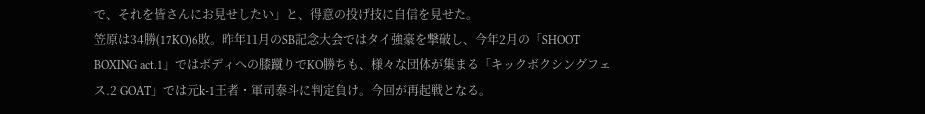で、それを皆さんにお見せしたい」と、得意の投げ技に自信を見せた。
笠原は34勝(17KO)6敗。昨年11月のSB記念大会ではタイ強豪を撃破し、今年2月の「SHOOT BOXING act.1」ではボディへの膝蹴りでKO勝ちも、様々な団体が集まる「キックボクシングフェス.2 GOAT」では元k-1王者・軍司泰斗に判定負け。今回が再起戦となる。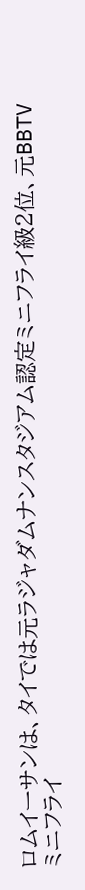ロムイーサンは、タイでは元ラジャダムナンスタジアム認定ミニフライ級2位、元BBTVミニフライ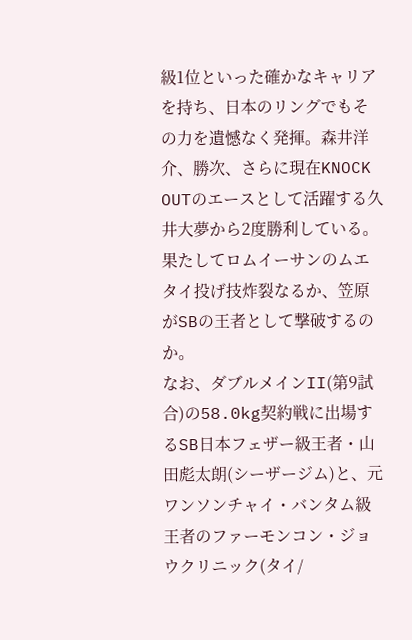級1位といった確かなキャリアを持ち、日本のリングでもその力を遺憾なく発揮。森井洋介、勝次、さらに現在KNOCK OUTのエースとして活躍する久井大夢から2度勝利している。
果たしてロムイーサンのムエタイ投げ技炸裂なるか、笠原がSBの王者として撃破するのか。
なお、ダブルメインII(第9試合)の58.0kg契約戦に出場するSB日本フェザー級王者・山田彪太朗(シーザージム)と、元ワンソンチャイ・バンタム級王者のファーモンコン・ジョウクリニック(タイ/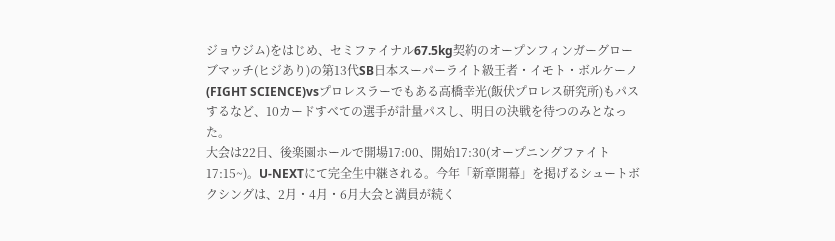ジョウジム)をはじめ、セミファイナル67.5kg契約のオープンフィンガーグローブマッチ(ヒジあり)の第13代SB日本スーパーライト級王者・イモト・ボルケーノ(FIGHT SCIENCE)vsプロレスラーでもある高橋幸光(飯伏プロレス研究所)もパスするなど、10カードすべての選手が計量パスし、明日の決戦を待つのみとなった。
大会は22日、後楽園ホールで開場17:00、開始17:30(オープニングファイト17:15~)。U-NEXTにて完全生中継される。今年「新章開幕」を掲げるシュートボクシングは、2月・4月・6月大会と満員が続く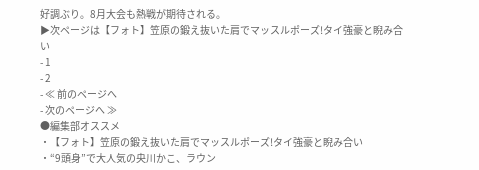好調ぶり。8月大会も熱戦が期待される。
▶次ページは【フォト】笠原の鍛え抜いた肩でマッスルポーズ!タイ強豪と睨み合い
- 1
- 2
- ≪ 前のページへ
- 次のページへ ≫
●編集部オススメ
・【フォト】笠原の鍛え抜いた肩でマッスルポーズ!タイ強豪と睨み合い
・“9頭身”で大人気の央川かこ、ラウン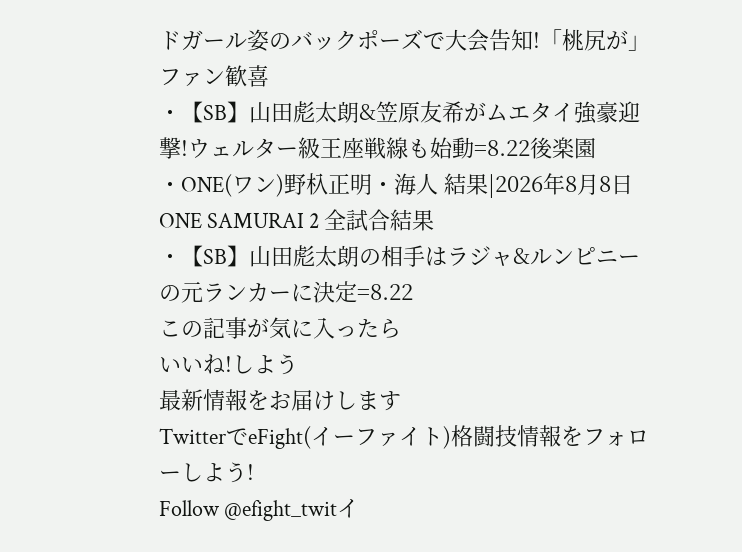ドガール姿のバックポーズで大会告知!「桃尻が」ファン歓喜
・【SB】山田彪太朗&笠原友希がムエタイ強豪迎撃!ウェルター級王座戦線も始動=8.22後楽園
・ONE(ワン)野杁正明・海人 結果|2026年8月8日 ONE SAMURAI 2 全試合結果
・【SB】山田彪太朗の相手はラジャ&ルンピニーの元ランカーに決定=8.22
この記事が気に入ったら
いいね!しよう
最新情報をお届けします
TwitterでeFight(イーファイト)格闘技情報をフォローしよう!
Follow @efight_twitイ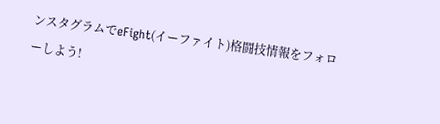ンスタグラムでeFight(イーファイト)格闘技情報をフォローしよう!